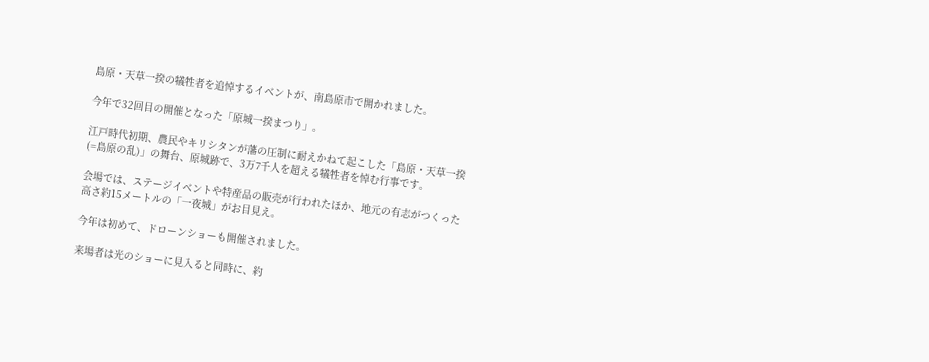島原・天草一揆の犠牲者を追悼するイベントが、南島原市で開かれました。

今年で32回目の開催となった「原城一揆まつり」。

江戸時代初期、農民やキリシタンが藩の圧制に耐えかねて起こした「島原・天草一揆(=島原の乱)」の舞台、原城跡で、3万7千人を超える犠牲者を悼む行事です。

会場では、ステージイベントや特産品の販売が行われたほか、地元の有志がつくった高さ約15メートルの「一夜城」がお目見え。

今年は初めて、ドローンショーも開催されました。

来場者は光のショーに見入ると同時に、約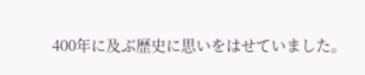400年に及ぶ歴史に思いをはせていました。